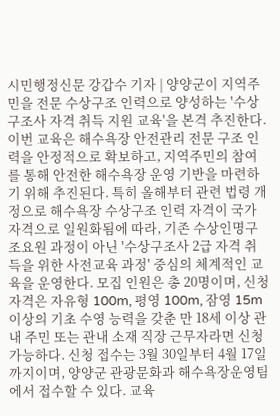시민행정신문 강갑수 기자 | 양양군이 지역주민을 전문 수상구조 인력으로 양성하는 '수상구조사 자격 취득 지원 교육'을 본격 추진한다. 이번 교육은 해수욕장 안전관리 전문 구조 인력을 안정적으로 확보하고, 지역주민의 참여를 통해 안전한 해수욕장 운영 기반을 마련하기 위해 추진된다. 특히 올해부터 관련 법령 개정으로 해수욕장 수상구조 인력 자격이 국가자격으로 일원화됨에 따라, 기존 수상인명구조요원 과정이 아닌 '수상구조사 2급 자격 취득을 위한 사전교육 과정' 중심의 체계적인 교육을 운영한다. 모집 인원은 총 20명이며, 신청 자격은 자유형 100m, 평영 100m, 잠영 15m 이상의 기초 수영 능력을 갖춘 만 18세 이상 관내 주민 또는 관내 소재 직장 근무자라면 신청 가능하다. 신청 접수는 3월 30일부터 4월 17일까지이며, 양양군 관광문화과 해수욕장운영팀에서 접수할 수 있다. 교육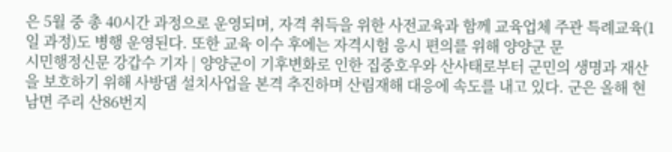은 5월 중 총 40시간 과정으로 운영되며, 자격 취득을 위한 사전교육과 함께 교육업체 주관 특례교육(1일 과정)도 병행 운영된다. 또한 교육 이수 후에는 자격시험 응시 편의를 위해 양양군 문
시민행정신문 강갑수 기자 | 양양군이 기후변화로 인한 집중호우와 산사태로부터 군민의 생명과 재산을 보호하기 위해 사방댐 설치사업을 본격 추진하며 산림재해 대응에 속도를 내고 있다. 군은 올해 현남면 주리 산86번지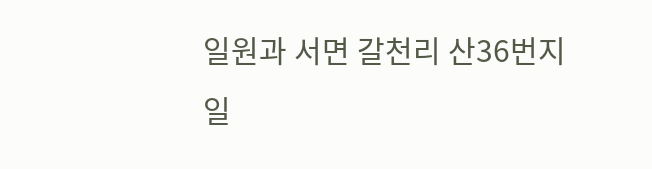일원과 서면 갈천리 산36번지 일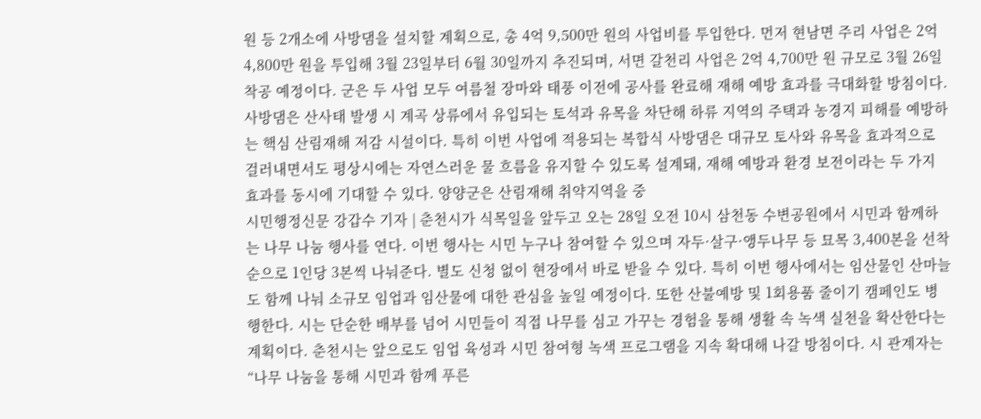원 등 2개소에 사방댐을 설치할 계획으로, 총 4억 9,500만 원의 사업비를 투입한다. 먼저 현남면 주리 사업은 2억 4,800만 원을 투입해 3월 23일부터 6월 30일까지 추진되며, 서면 갈천리 사업은 2억 4,700만 원 규모로 3월 26일 착공 예정이다. 군은 두 사업 모두 여름철 장마와 태풍 이전에 공사를 완료해 재해 예방 효과를 극대화할 방침이다. 사방댐은 산사태 발생 시 계곡 상류에서 유입되는 토석과 유목을 차단해 하류 지역의 주택과 농경지 피해를 예방하는 핵심 산림재해 저감 시설이다. 특히 이번 사업에 적용되는 복합식 사방댐은 대규모 토사와 유목을 효과적으로 걸러내면서도 평상시에는 자연스러운 물 흐름을 유지할 수 있도록 설계돼, 재해 예방과 환경 보전이라는 두 가지 효과를 동시에 기대할 수 있다. 양양군은 산림재해 취약지역을 중
시민행정신문 강갑수 기자 | 춘천시가 식목일을 앞두고 오는 28일 오전 10시 삼천동 수변공원에서 시민과 함께하는 나무 나눔 행사를 연다. 이번 행사는 시민 누구나 참여할 수 있으며 자두·살구·앵두나무 등 묘목 3,400본을 선착순으로 1인당 3본씩 나눠준다. 별도 신청 없이 현장에서 바로 받을 수 있다. 특히 이번 행사에서는 임산물인 산마늘도 함께 나눠 소규모 임업과 임산물에 대한 관심을 높일 예정이다. 또한 산불예방 및 1회용품 줄이기 캠페인도 병행한다. 시는 단순한 배부를 넘어 시민들이 직접 나무를 심고 가꾸는 경험을 통해 생활 속 녹색 실천을 확산한다는 계획이다. 춘천시는 앞으로도 임업 육성과 시민 참여형 녹색 프로그램을 지속 확대해 나갈 방침이다. 시 관계자는 “나무 나눔을 통해 시민과 함께 푸른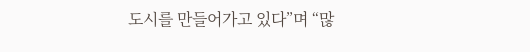도시를 만들어가고 있다”며 “많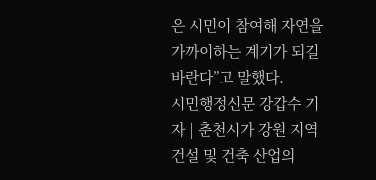은 시민이 참여해 자연을 가까이하는 계기가 되길 바란다”고 말했다.
시민행정신문 강갑수 기자 | 춘천시가 강원 지역 건설 및 건축 산업의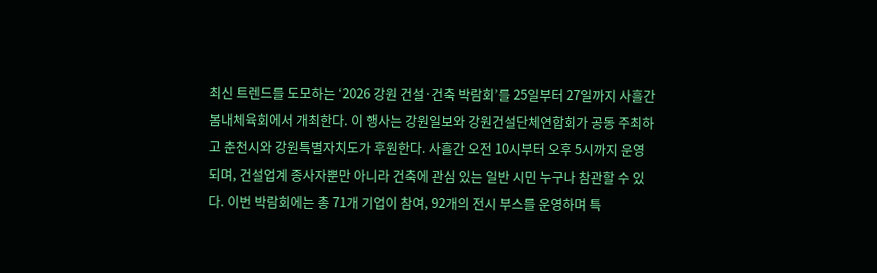최신 트렌드를 도모하는 ‘2026 강원 건설·건축 박람회’를 25일부터 27일까지 사흘간 봄내체육회에서 개최한다. 이 행사는 강원일보와 강원건설단체연합회가 공동 주최하고 춘천시와 강원특별자치도가 후원한다. 사흘간 오전 10시부터 오후 5시까지 운영되며, 건설업계 종사자뿐만 아니라 건축에 관심 있는 일반 시민 누구나 참관할 수 있다. 이번 박람회에는 총 71개 기업이 참여, 92개의 전시 부스를 운영하며 특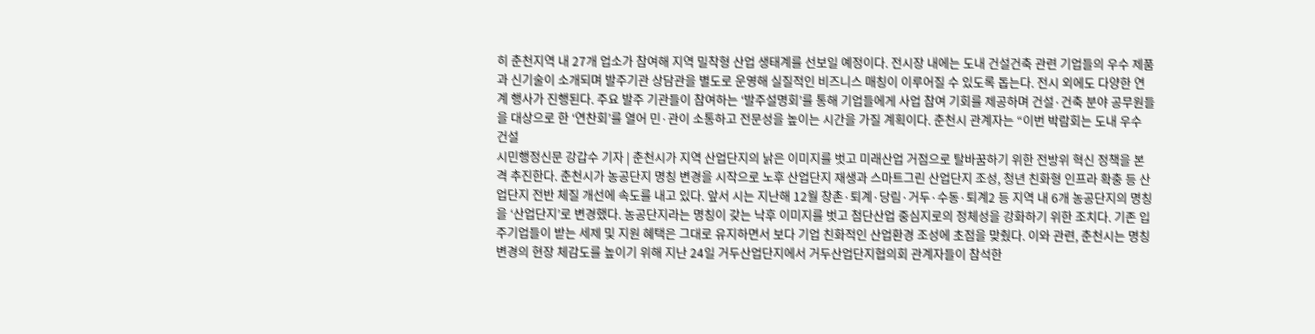히 춘천지역 내 27개 업소가 참여해 지역 밀착형 산업 생태계를 선보일 예정이다. 전시장 내에는 도내 건설건축 관련 기업들의 우수 제품과 신기술이 소개되며 발주기관 상담관을 별도로 운영해 실질적인 비즈니스 매칭이 이루어질 수 있도록 돕는다. 전시 외에도 다양한 연계 행사가 진행된다. 주요 발주 기관들이 참여하는 ‘발주설명회’를 통해 기업들에게 사업 참여 기회를 제공하며 건설·건축 분야 공무원들을 대상으로 한 ‘연찬회’를 열어 민·관이 소통하고 전문성을 높이는 시간을 가질 계획이다. 춘천시 관계자는 “이번 박람회는 도내 우수 건설
시민행정신문 강갑수 기자 | 춘천시가 지역 산업단지의 낡은 이미지를 벗고 미래산업 거점으로 탈바꿈하기 위한 전방위 혁신 정책을 본격 추진한다. 춘천시가 농공단지 명칭 변경을 시작으로 노후 산업단지 재생과 스마트그린 산업단지 조성, 청년 친화형 인프라 확충 등 산업단지 전반 체질 개선에 속도를 내고 있다. 앞서 시는 지난해 12월 창촌·퇴계·당림·거두·수동·퇴계2 등 지역 내 6개 농공단지의 명칭을 ‘산업단지’로 변경했다. 농공단지라는 명칭이 갖는 낙후 이미지를 벗고 첨단산업 중심지로의 정체성을 강화하기 위한 조치다. 기존 입주기업들이 받는 세제 및 지원 혜택은 그대로 유지하면서 보다 기업 친화적인 산업환경 조성에 초점을 맞췄다. 이와 관련, 춘천시는 명칭변경의 현장 체감도를 높이기 위해 지난 24일 거두산업단지에서 거두산업단지협의회 관계자들이 참석한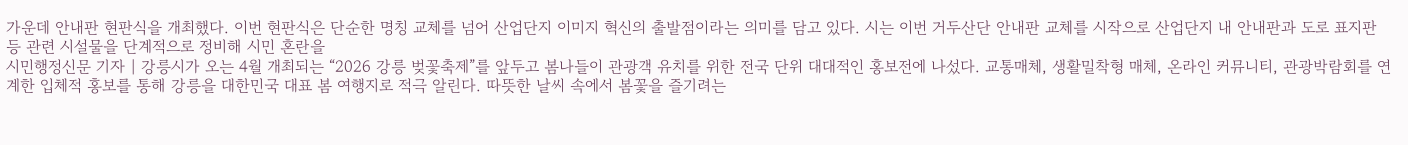가운데 안내판 현판식을 개최했다. 이번 현판식은 단순한 명칭 교체를 넘어 산업단지 이미지 혁신의 출발점이라는 의미를 담고 있다. 시는 이번 거두산단 안내판 교체를 시작으로 산업단지 내 안내판과 도로 표지판 등 관련 시설물을 단계적으로 정비해 시민 혼란을
시민행정신문 기자 | 강릉시가 오는 4월 개최되는 “2026 강릉 벚꽃축제”를 앞두고 봄나들이 관광객 유치를 위한 전국 단위 대대적인 홍보전에 나섰다. 교통매체, 생활밀착형 매체, 온라인 커뮤니티, 관광박람회를 연계한 입체적 홍보를 통해 강릉을 대한민국 대표 봄 여행지로 적극 알린다. 따뜻한 날씨 속에서 봄꽃을 즐기려는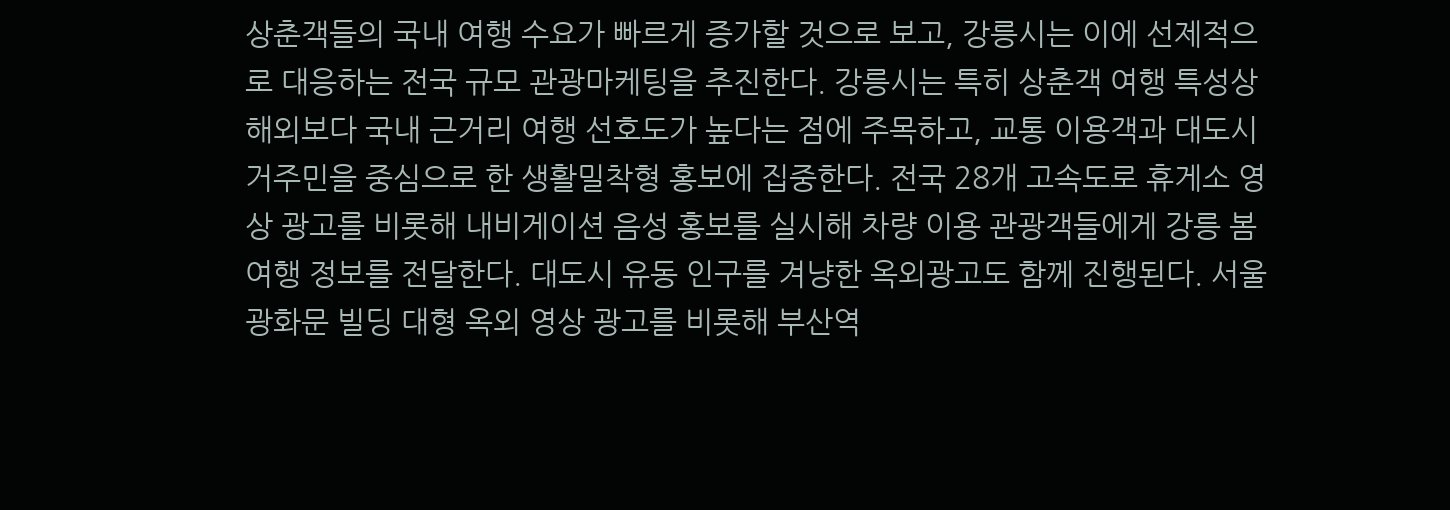상춘객들의 국내 여행 수요가 빠르게 증가할 것으로 보고, 강릉시는 이에 선제적으로 대응하는 전국 규모 관광마케팅을 추진한다. 강릉시는 특히 상춘객 여행 특성상 해외보다 국내 근거리 여행 선호도가 높다는 점에 주목하고, 교통 이용객과 대도시 거주민을 중심으로 한 생활밀착형 홍보에 집중한다. 전국 28개 고속도로 휴게소 영상 광고를 비롯해 내비게이션 음성 홍보를 실시해 차량 이용 관광객들에게 강릉 봄 여행 정보를 전달한다. 대도시 유동 인구를 겨냥한 옥외광고도 함께 진행된다. 서울 광화문 빌딩 대형 옥외 영상 광고를 비롯해 부산역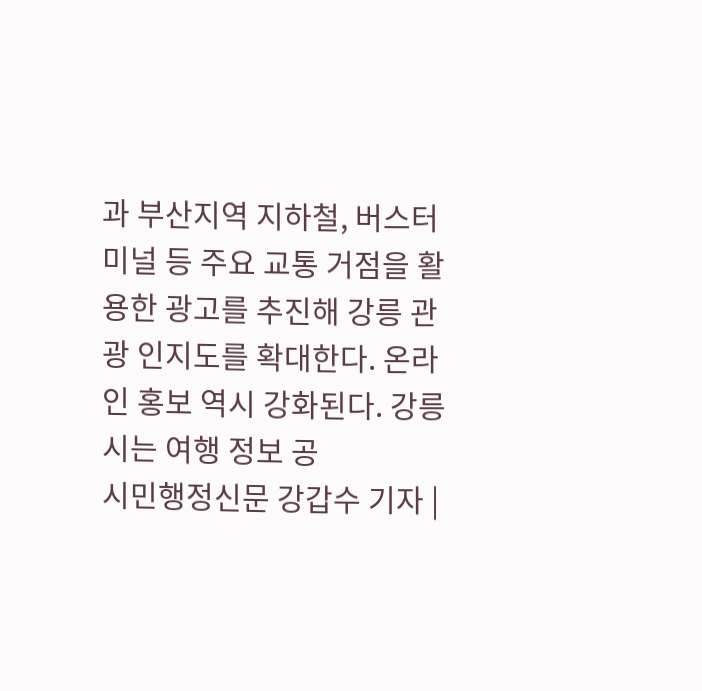과 부산지역 지하철, 버스터미널 등 주요 교통 거점을 활용한 광고를 추진해 강릉 관광 인지도를 확대한다. 온라인 홍보 역시 강화된다. 강릉시는 여행 정보 공
시민행정신문 강갑수 기자 |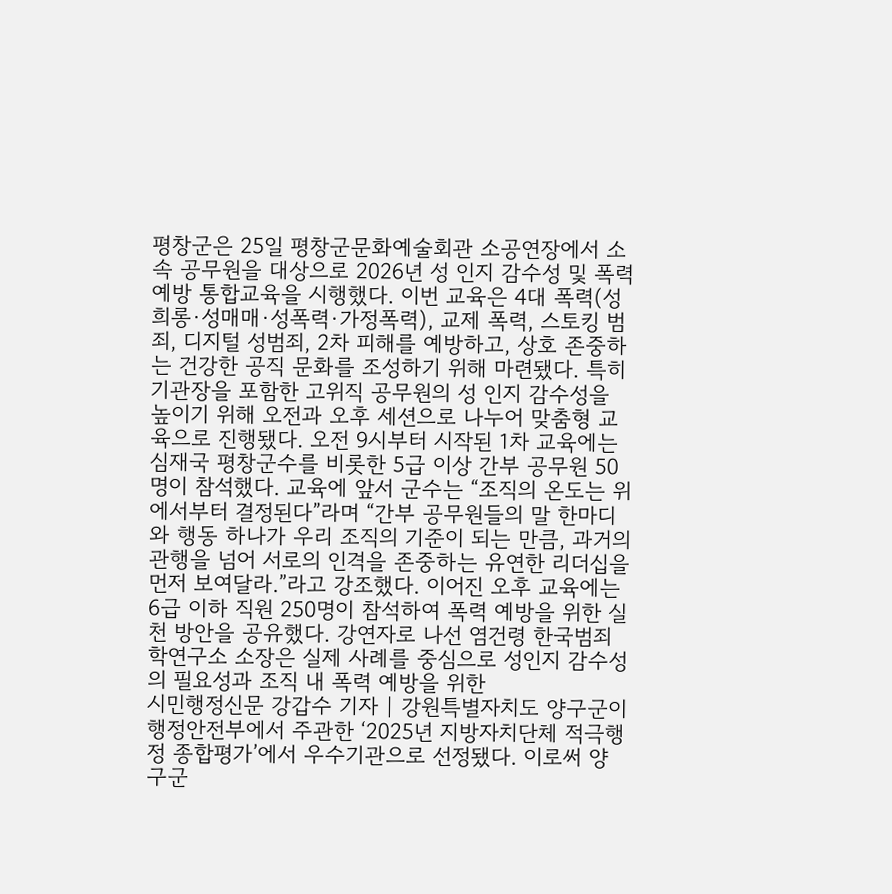평창군은 25일 평창군문화예술회관 소공연장에서 소속 공무원을 대상으로 2026년 성 인지 감수성 및 폭력 예방 통합교육을 시행했다. 이번 교육은 4대 폭력(성희롱·성매매·성폭력·가정폭력), 교제 폭력, 스토킹 범죄, 디지털 성범죄, 2차 피해를 예방하고, 상호 존중하는 건강한 공직 문화를 조성하기 위해 마련됐다. 특히 기관장을 포함한 고위직 공무원의 성 인지 감수성을 높이기 위해 오전과 오후 세션으로 나누어 맞춤형 교육으로 진행됐다. 오전 9시부터 시작된 1차 교육에는 심재국 평창군수를 비롯한 5급 이상 간부 공무원 50명이 참석했다. 교육에 앞서 군수는 “조직의 온도는 위에서부터 결정된다”라며 “간부 공무원들의 말 한마디와 행동 하나가 우리 조직의 기준이 되는 만큼, 과거의 관행을 넘어 서로의 인격을 존중하는 유연한 리더십을 먼저 보여달라.”라고 강조했다. 이어진 오후 교육에는 6급 이하 직원 250명이 참석하여 폭력 예방을 위한 실천 방안을 공유했다. 강연자로 나선 염건령 한국범죄학연구소 소장은 실제 사례를 중심으로 성인지 감수성의 필요성과 조직 내 폭력 예방을 위한
시민행정신문 강갑수 기자 | 강원특별자치도 양구군이 행정안전부에서 주관한 ‘2025년 지방자치단체 적극행정 종합평가’에서 우수기관으로 선정됐다. 이로써 양구군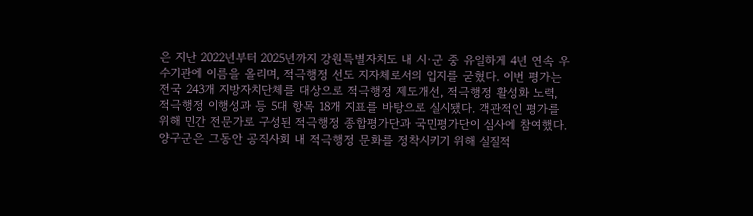은 지난 2022년부터 2025년까지 강원특별자치도 내 시·군 중 유일하게 4년 연속 우수기관에 이름을 올리며, 적극행정 선도 지자체로서의 입지를 굳혔다. 이번 평가는 전국 243개 지방자치단체를 대상으로 적극행정 제도개선, 적극행정 활성화 노력, 적극행정 이행성과 등 5대 항목 18개 지표를 바탕으로 실시됐다. 객관적인 평가를 위해 민간 전문가로 구성된 적극행정 종합평가단과 국민평가단이 심사에 참여했다. 양구군은 그동안 공직사회 내 적극행정 문화를 정착시키기 위해 실질적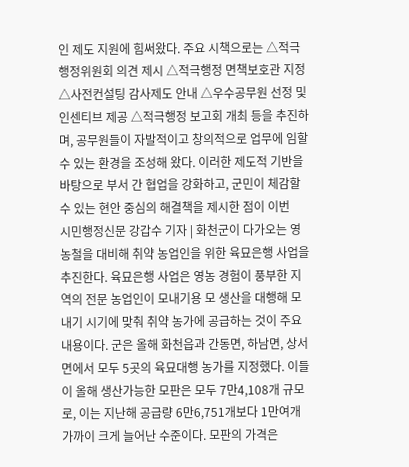인 제도 지원에 힘써왔다. 주요 시책으로는 △적극행정위원회 의견 제시 △적극행정 면책보호관 지정 △사전컨설팅 감사제도 안내 △우수공무원 선정 및 인센티브 제공 △적극행정 보고회 개최 등을 추진하며, 공무원들이 자발적이고 창의적으로 업무에 임할 수 있는 환경을 조성해 왔다. 이러한 제도적 기반을 바탕으로 부서 간 협업을 강화하고, 군민이 체감할 수 있는 현안 중심의 해결책을 제시한 점이 이번
시민행정신문 강갑수 기자 | 화천군이 다가오는 영농철을 대비해 취약 농업인을 위한 육묘은행 사업을 추진한다. 육묘은행 사업은 영농 경험이 풍부한 지역의 전문 농업인이 모내기용 모 생산을 대행해 모내기 시기에 맞춰 취약 농가에 공급하는 것이 주요 내용이다. 군은 올해 화천읍과 간동면, 하남면, 상서면에서 모두 5곳의 육묘대행 농가를 지정했다. 이들이 올해 생산가능한 모판은 모두 7만4,108개 규모로, 이는 지난해 공급량 6만6,751개보다 1만여개 가까이 크게 늘어난 수준이다. 모판의 가격은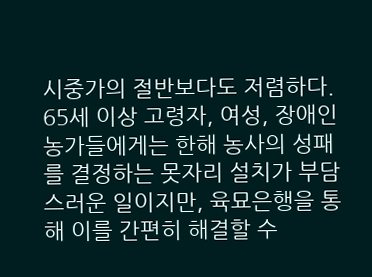시중가의 절반보다도 저렴하다. 65세 이상 고령자, 여성, 장애인 농가들에게는 한해 농사의 성패를 결정하는 못자리 설치가 부담스러운 일이지만, 육묘은행을 통해 이를 간편히 해결할 수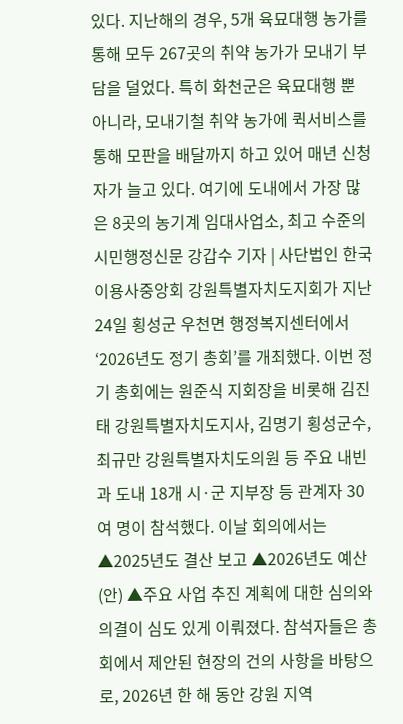있다. 지난해의 경우, 5개 육묘대행 농가를 통해 모두 267곳의 취약 농가가 모내기 부담을 덜었다. 특히 화천군은 육묘대행 뿐 아니라, 모내기철 취약 농가에 퀵서비스를 통해 모판을 배달까지 하고 있어 매년 신청자가 늘고 있다. 여기에 도내에서 가장 많은 8곳의 농기계 임대사업소, 최고 수준의
시민행정신문 강갑수 기자 | 사단법인 한국이용사중앙회 강원특별자치도지회가 지난 24일 횡성군 우천면 행정복지센터에서 ‘2026년도 정기 총회’를 개최했다. 이번 정기 총회에는 원준식 지회장을 비롯해 김진태 강원특별자치도지사, 김명기 횡성군수, 최규만 강원특별자치도의원 등 주요 내빈과 도내 18개 시·군 지부장 등 관계자 30여 명이 참석했다. 이날 회의에서는 ▲2025년도 결산 보고 ▲2026년도 예산(안) ▲주요 사업 추진 계획에 대한 심의와 의결이 심도 있게 이뤄졌다. 참석자들은 총회에서 제안된 현장의 건의 사항을 바탕으로, 2026년 한 해 동안 강원 지역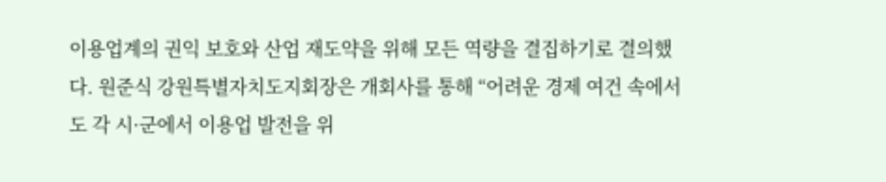이용업계의 권익 보호와 산업 재도약을 위해 모든 역량을 결집하기로 결의했다. 원준식 강원특별자치도지회장은 개회사를 통해 “어려운 경제 여건 속에서도 각 시·군에서 이용업 발전을 위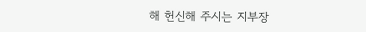해 헌신해 주시는 지부장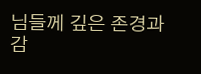님들께 깊은 존경과 감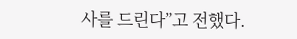사를 드린다”고 전했다.